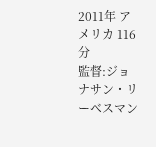2011年 アメリカ 116分
監督:ジョナサン・リーベスマン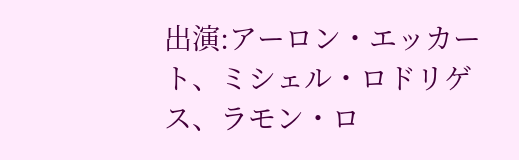出演:アーロン・エッカート、ミシェル・ロドリゲス、ラモン・ロ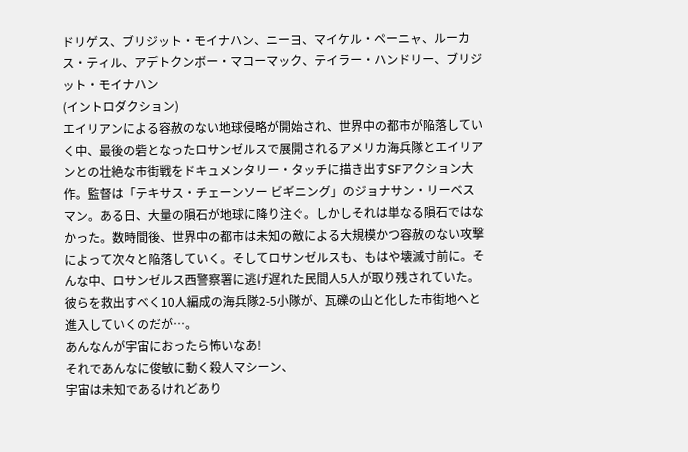ドリゲス、ブリジット・モイナハン、ニーヨ、マイケル・ペーニャ、ルーカス・ティル、アデトクンボー・マコーマック、テイラー・ハンドリー、ブリジット・モイナハン
(イントロダクション)
エイリアンによる容赦のない地球侵略が開始され、世界中の都市が陥落していく中、最後の砦となったロサンゼルスで展開されるアメリカ海兵隊とエイリアンとの壮絶な市街戦をドキュメンタリー・タッチに描き出すSFアクション大作。監督は「テキサス・チェーンソー ビギニング」のジョナサン・リーベスマン。ある日、大量の隕石が地球に降り注ぐ。しかしそれは単なる隕石ではなかった。数時間後、世界中の都市は未知の敵による大規模かつ容赦のない攻撃によって次々と陥落していく。そしてロサンゼルスも、もはや壊滅寸前に。そんな中、ロサンゼルス西警察署に逃げ遅れた民間人5人が取り残されていた。彼らを救出すべく10人編成の海兵隊2-5小隊が、瓦礫の山と化した市街地へと進入していくのだが…。
あんなんが宇宙におったら怖いなあ!
それであんなに俊敏に動く殺人マシーン、
宇宙は未知であるけれどあり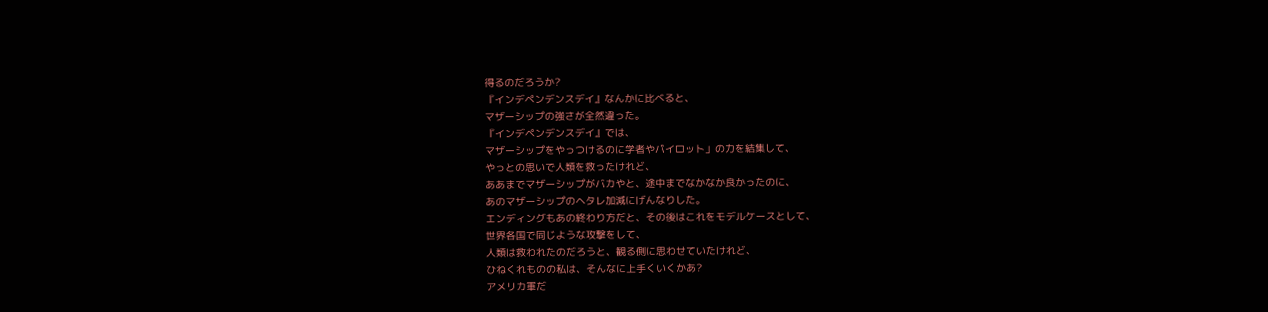得るのだろうか?
『インデペンデンスデイ』なんかに比べると、
マザーシップの強さが全然違った。
『インデペンデンスデイ』では、
マザーシップをやっつけるのに学者やパイロット」の力を結集して、
やっとの思いで人類を救ったけれど、
ああまでマザーシップがバカやと、途中までなかなか良かったのに、
あのマザーシップのヘタレ加減にげんなりした。
エンディングもあの終わり方だと、その後はこれをモデルケースとして、
世界各国で同じような攻撃をして、
人類は救われたのだろうと、観る側に思わせていたけれど、
ひねくれものの私は、そんなに上手くいくかあ?
アメリカ軍だ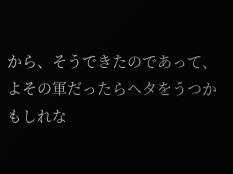から、そうできたのであって、
よその軍だったらヘタをうつかもしれな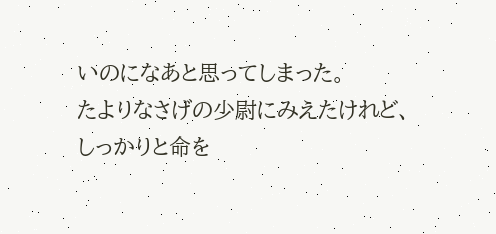いのになあと思ってしまった。
たよりなさげの少尉にみえたけれど、
しっかりと命を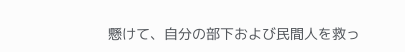懸けて、自分の部下および民間人を救っ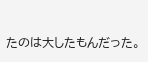たのは大したもんだった。